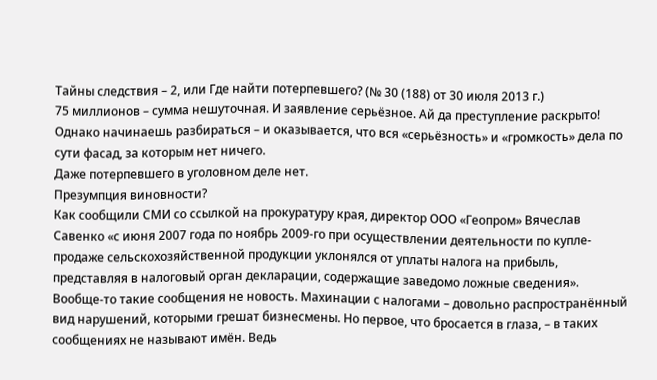Тайны следствия – 2, или Где найти потерпевшего? (№ 30 (188) от 30 июля 2013 г.)
75 миллионов – сумма нешуточная. И заявление серьёзное. Ай да преступление раскрыто! Однако начинаешь разбираться – и оказывается, что вся «серьёзность» и «громкость» дела по сути фасад, за которым нет ничего.
Даже потерпевшего в уголовном деле нет.
Презумпция виновности?
Как сообщили СМИ со ссылкой на прокуратуру края, директор ООО «Геопром» Вячеслав Савенко «с июня 2007 года по ноябрь 2009-го при осуществлении деятельности по купле-продаже сельскохозяйственной продукции уклонялся от уплаты налога на прибыль, представляя в налоговый орган декларации, содержащие заведомо ложные сведения».
Вообще-то такие сообщения не новость. Махинации с налогами – довольно распространённый вид нарушений, которыми грешат бизнесмены. Но первое, что бросается в глаза, – в таких сообщениях не называют имён. Ведь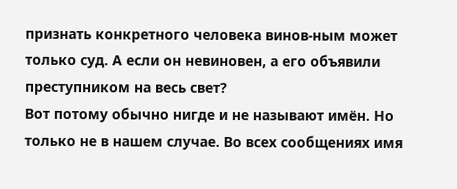признать конкретного человека винов-ным может только суд. А если он невиновен, а его объявили преступником на весь свет?
Вот потому обычно нигде и не называют имён. Но только не в нашем случае. Во всех сообщениях имя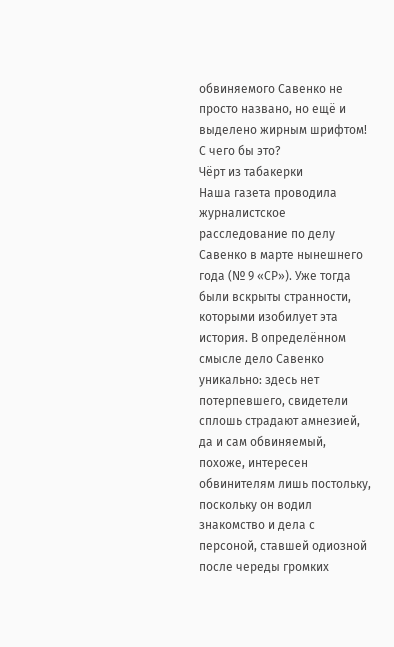обвиняемого Савенко не просто названо, но ещё и выделено жирным шрифтом! С чего бы это?
Чёрт из табакерки
Наша газета проводила журналистское расследование по делу Савенко в марте нынешнего года (№ 9 «СР»). Уже тогда были вскрыты странности, которыми изобилует эта история. В определённом смысле дело Савенко уникально: здесь нет потерпевшего, свидетели сплошь страдают амнезией, да и сам обвиняемый, похоже, интересен обвинителям лишь постольку, поскольку он водил знакомство и дела с персоной, ставшей одиозной после череды громких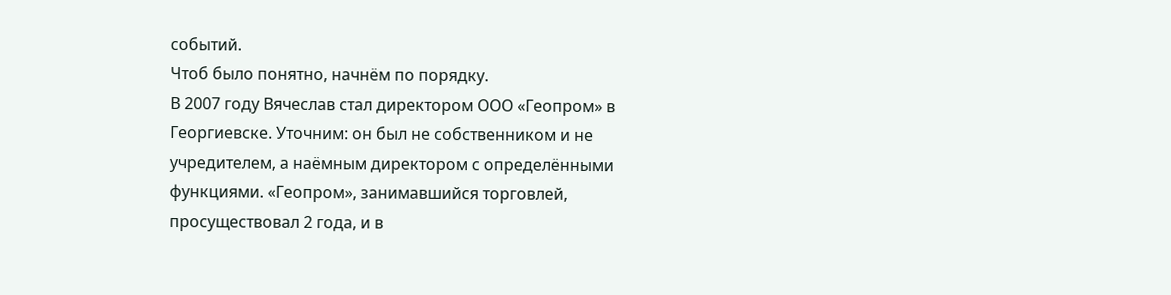событий.
Чтоб было понятно, начнём по порядку.
В 2007 году Вячеслав стал директором ООО «Геопром» в Георгиевске. Уточним: он был не собственником и не учредителем, а наёмным директором с определёнными функциями. «Геопром», занимавшийся торговлей, просуществовал 2 года, и в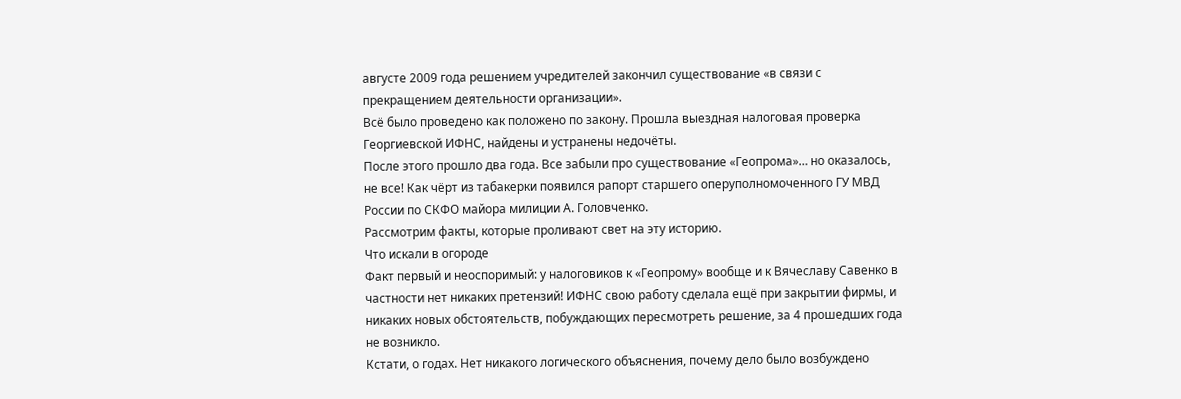августе 2009 года решением учредителей закончил существование «в связи с прекращением деятельности организации».
Всё было проведено как положено по закону. Прошла выездная налоговая проверка Георгиевской ИФНС, найдены и устранены недочёты.
После этого прошло два года. Все забыли про существование «Геопрома»… но оказалось, не все! Как чёрт из табакерки появился рапорт старшего оперуполномоченного ГУ МВД России по СКФО майора милиции А. Головченко.
Рассмотрим факты, которые проливают свет на эту историю.
Что искали в огороде
Факт первый и неоспоримый: у налоговиков к «Геопрому» вообще и к Вячеславу Савенко в частности нет никаких претензий! ИФНС свою работу сделала ещё при закрытии фирмы, и никаких новых обстоятельств, побуждающих пересмотреть решение, за 4 прошедших года не возникло.
Кстати, о годах. Нет никакого логического объяснения, почему дело было возбуждено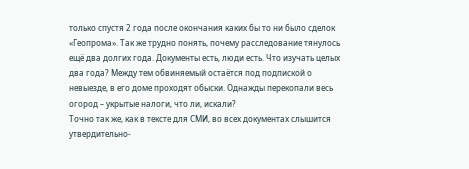только спустя 2 года после окончания каких бы то ни было сделок «Геопрома». Так же трудно понять, почему расследование тянулось ещё два долгих года. Документы есть, люди есть. Что изучать целых два года? Между тем обвиняемый остаётся под подпиской о невыезде, в его доме проходят обыски. Однажды перекопали весь огород – укрытые налоги, что ли, искали?
Точно так же, как в тексте для СМИ, во всех документах слышится утвердительно-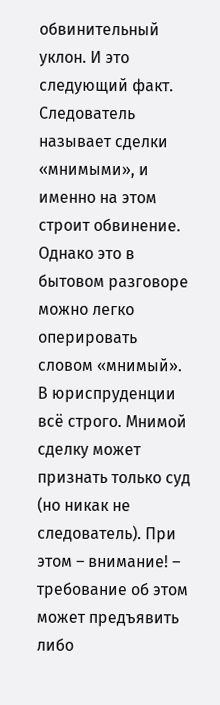обвинительный уклон. И это следующий факт. Следователь называет сделки «мнимыми», и именно на этом строит обвинение.
Однако это в бытовом разговоре можно легко оперировать словом «мнимый». В юриспруденции всё строго. Мнимой сделку может признать только суд (но никак не следователь). При этом – внимание! – требование об этом может предъявить либо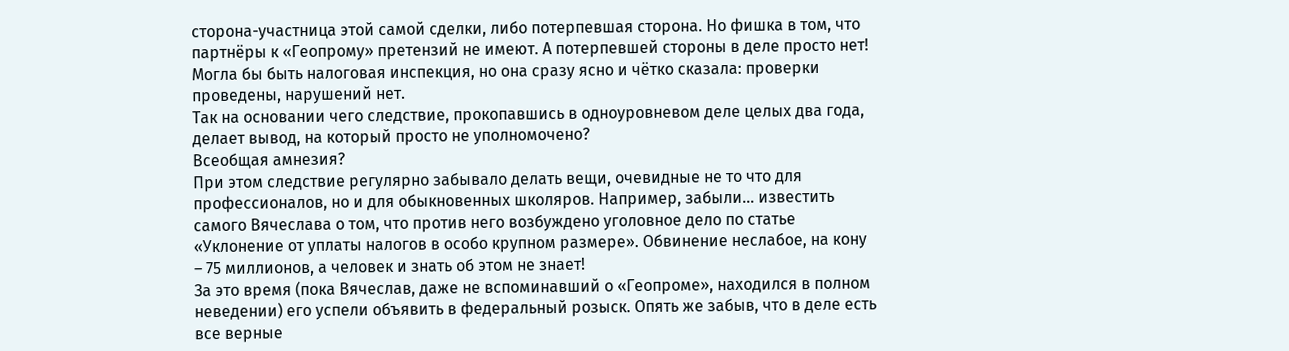сторона-участница этой самой сделки, либо потерпевшая сторона. Но фишка в том, что партнёры к «Геопрому» претензий не имеют. А потерпевшей стороны в деле просто нет! Могла бы быть налоговая инспекция, но она сразу ясно и чётко сказала: проверки проведены, нарушений нет.
Так на основании чего следствие, прокопавшись в одноуровневом деле целых два года, делает вывод, на который просто не уполномочено?
Всеобщая амнезия?
При этом следствие регулярно забывало делать вещи, очевидные не то что для профессионалов, но и для обыкновенных школяров. Например, забыли… известить самого Вячеслава о том, что против него возбуждено уголовное дело по статье «Уклонение от уплаты налогов в особо крупном размере». Обвинение неслабое, на кону – 75 миллионов, а человек и знать об этом не знает!
За это время (пока Вячеслав, даже не вспоминавший о «Геопроме», находился в полном неведении) его успели объявить в федеральный розыск. Опять же забыв, что в деле есть все верные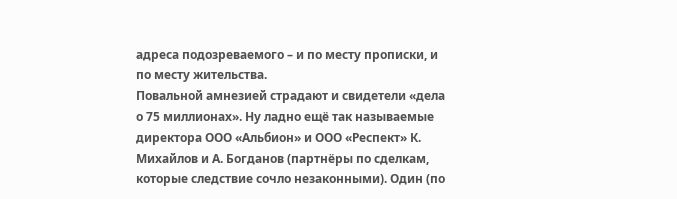адреса подозреваемого – и по месту прописки, и по месту жительства.
Повальной амнезией страдают и свидетели «дела о 75 миллионах». Ну ладно ещё так называемые директора ООО «Альбион» и ООО «Респект» К. Михайлов и А. Богданов (партнёры по сделкам, которые следствие сочло незаконными). Один (по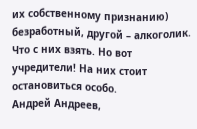их собственному признанию) безработный, другой – алкоголик. Что с них взять. Но вот учредители! На них стоит остановиться особо.
Андрей Андреев,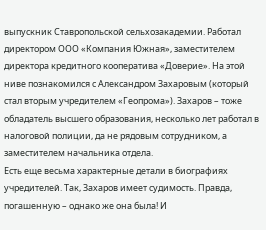выпускник Ставропольской сельхозакадемии. Работал директором ООО «Компания Южная», заместителем директора кредитного кооператива «Доверие». На этой ниве познакомился с Александром Захаровым (который стал вторым учредителем «Геопрома»). Захаров – тоже обладатель высшего образования, несколько лет работал в налоговой полиции, да не рядовым сотрудником, а заместителем начальника отдела.
Есть еще весьма характерные детали в биографиях учредителей. Так, Захаров имеет судимость. Правда, погашенную – однако же она была! И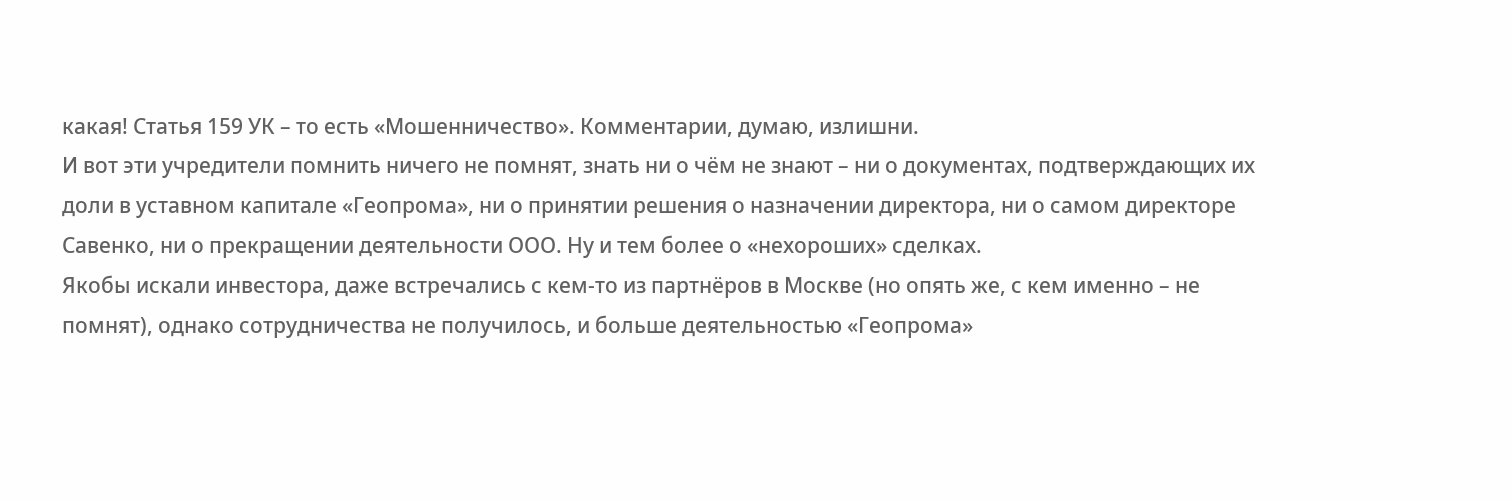какая! Статья 159 УК – то есть «Мошенничество». Комментарии, думаю, излишни.
И вот эти учредители помнить ничего не помнят, знать ни о чём не знают – ни о документах, подтверждающих их доли в уставном капитале «Геопрома», ни о принятии решения о назначении директора, ни о самом директоре Савенко, ни о прекращении деятельности ООО. Ну и тем более о «нехороших» сделках.
Якобы искали инвестора, даже встречались с кем-то из партнёров в Москве (но опять же, с кем именно – не помнят), однако сотрудничества не получилось, и больше деятельностью «Геопрома»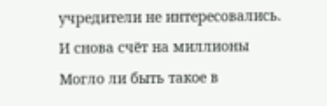учредители не интересовались.
И снова счёт на миллионы
Могло ли быть такое в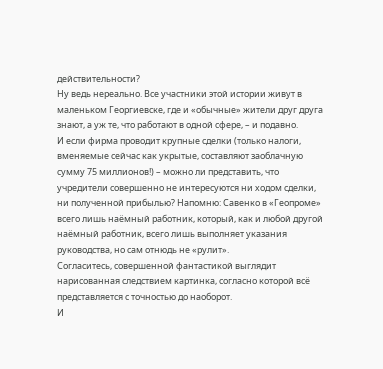действительности?
Ну ведь нереально. Все участники этой истории живут в маленьком Георгиевске, где и «обычные» жители друг друга знают, а уж те, что работают в одной сфере, – и подавно.
И если фирма проводит крупные сделки (только налоги, вменяемые сейчас как укрытые, составляют заоблачную сумму 75 миллионов!) – можно ли представить, что учредители совершенно не интересуются ни ходом сделки, ни полученной прибылью? Напомню: Савенко в «Геопроме» всего лишь наёмный работник, который, как и любой другой наёмный работник, всего лишь выполняет указания руководства, но сам отнюдь не «рулит».
Согласитесь, совершенной фантастикой выглядит нарисованная следствием картинка, согласно которой всё представляется с точностью до наоборот.
И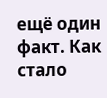ещё один факт. Как стало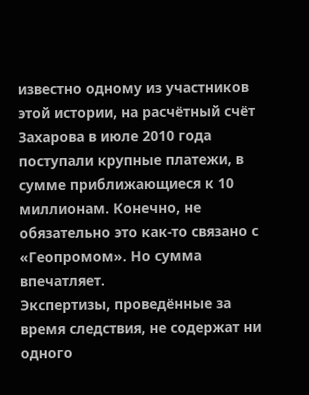известно одному из участников этой истории, на расчётный счёт Захарова в июле 2010 года поступали крупные платежи, в сумме приближающиеся к 10 миллионам. Конечно, не обязательно это как-то связано с «Геопромом». Но сумма впечатляет.
Экспертизы, проведённые за время следствия, не содержат ни одного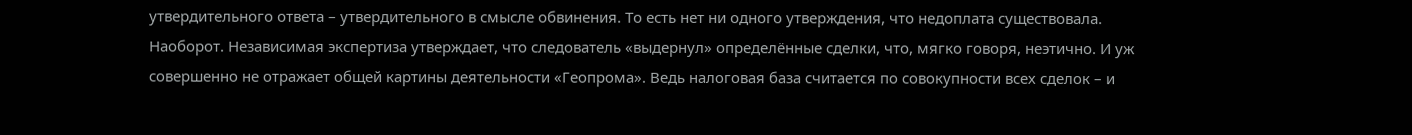утвердительного ответа – утвердительного в смысле обвинения. То есть нет ни одного утверждения, что недоплата существовала. Наоборот. Независимая экспертиза утверждает, что следователь «выдернул» определённые сделки, что, мягко говоря, неэтично. И уж совершенно не отражает общей картины деятельности «Геопрома». Ведь налоговая база считается по совокупности всех сделок – и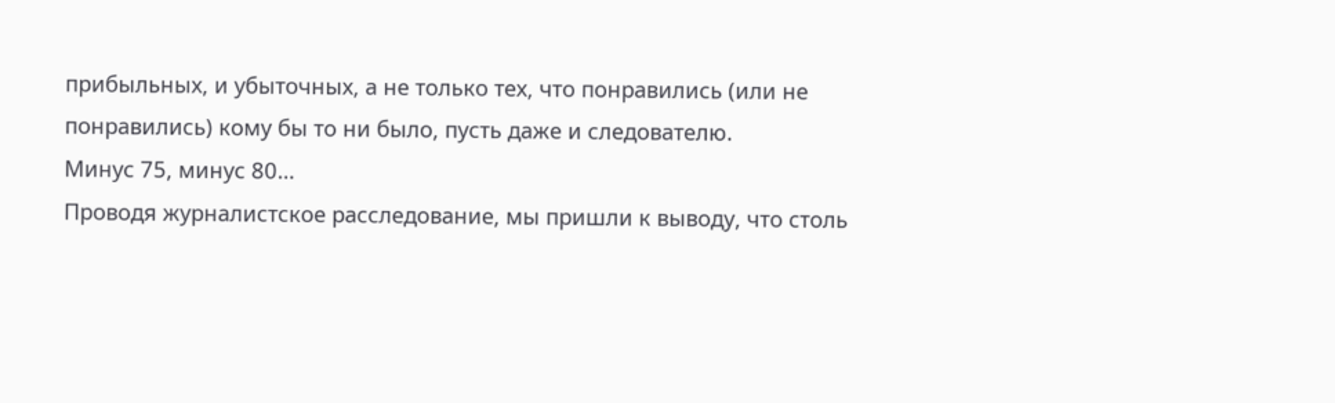прибыльных, и убыточных, а не только тех, что понравились (или не понравились) кому бы то ни было, пусть даже и следователю.
Минус 75, минус 80…
Проводя журналистское расследование, мы пришли к выводу, что столь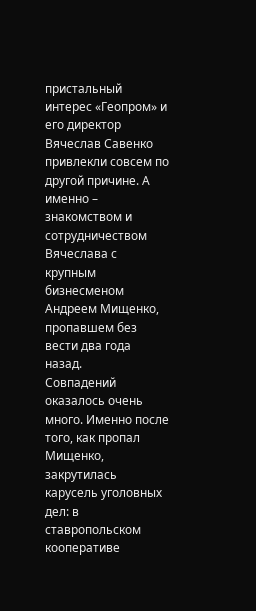пристальный интерес «Геопром» и его директор Вячеслав Савенко привлекли совсем по другой причине. А именно – знакомством и сотрудничеством Вячеслава с крупным бизнесменом Андреем Мищенко, пропавшем без вести два года назад.
Совпадений оказалось очень много. Именно после того, как пропал Мищенко, закрутилась карусель уголовных дел: в ставропольском кооперативе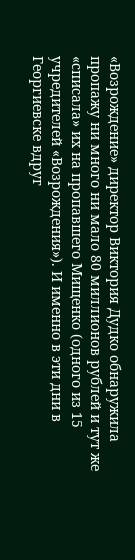«Возрождение» директор Виктория Дудко обнаружила пропажу ни много ни мало 80 миллионов рублей и тут же «списала» их на пропавшего Мищенко (одного из 15 учредителей «Возрождения»). И именно в эти дни в Георгиевске вдруг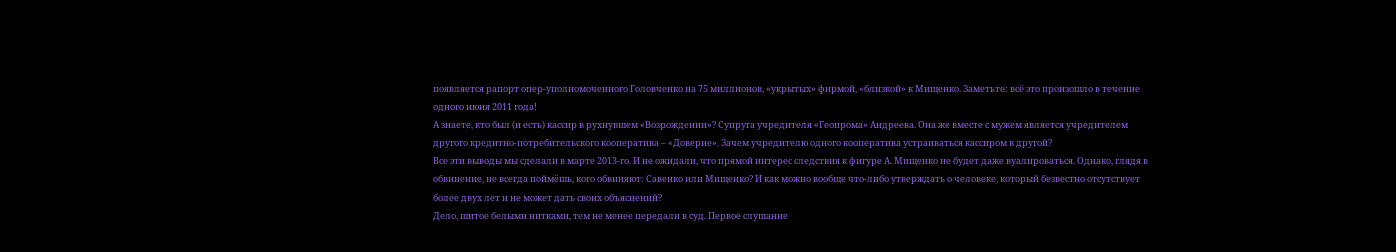появляется рапорт опер-уполномоченного Головченко на 75 миллионов, «укрытых» фирмой, «близкой» к Мищенко. Заметьте: всё это произошло в течение одного июня 2011 года!
А знаете, кто был (и есть) кассир в рухнувшем «Возрождении»? Супруга учредителя «Геопрома» Андреева. Она же вместе с мужем является учредителем другого кредитно-потребительского кооператива – «Доверие». Зачем учредителю одного кооператива устраиваться кассиром в другой?
Все эти выводы мы сделали в марте 2013-го. И не ожидали, что прямой интерес следствия к фигуре А. Мищенко не будет даже вуалироваться. Однако, глядя в обвинение, не всегда поймёшь, кого обвиняют: Савенко или Мищенко? И как можно вообще что-либо утверждать о человеке, который безвестно отсутствует более двух лет и не может дать своих объяснений?
Дело, шитое белыми нитками, тем не менее передали в суд. Первое слушание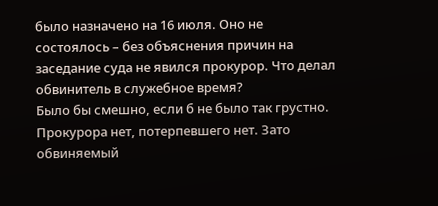было назначено на 16 июля. Оно не состоялось – без объяснения причин на заседание суда не явился прокурор. Что делал обвинитель в служебное время?
Было бы смешно, если б не было так грустно. Прокурора нет, потерпевшего нет. Зато обвиняемый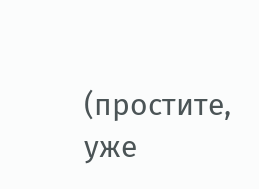(простите, уже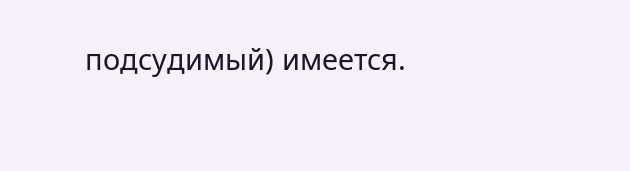подсудимый) имеется.